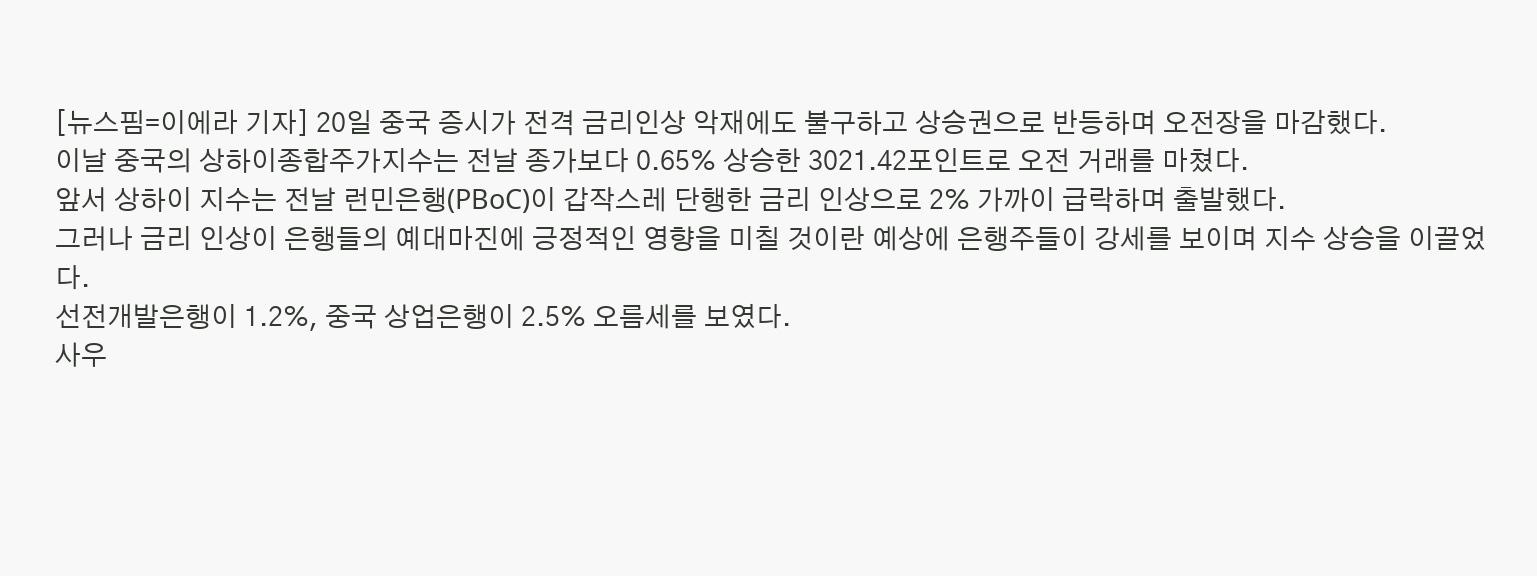[뉴스핌=이에라 기자] 20일 중국 증시가 전격 금리인상 악재에도 불구하고 상승권으로 반등하며 오전장을 마감했다.
이날 중국의 상하이종합주가지수는 전날 종가보다 0.65% 상승한 3021.42포인트로 오전 거래를 마쳤다.
앞서 상하이 지수는 전날 런민은행(PBoC)이 갑작스레 단행한 금리 인상으로 2% 가까이 급락하며 출발했다.
그러나 금리 인상이 은행들의 예대마진에 긍정적인 영향을 미칠 것이란 예상에 은행주들이 강세를 보이며 지수 상승을 이끌었다.
선전개발은행이 1.2%, 중국 상업은행이 2.5% 오름세를 보였다.
사우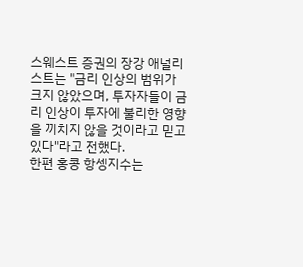스웨스트 증권의 장강 애널리스트는 "금리 인상의 범위가 크지 않았으며, 투자자들이 금리 인상이 투자에 불리한 영향을 끼치지 않을 것이라고 믿고 있다"라고 전했다.
한편 홍콩 항셍지수는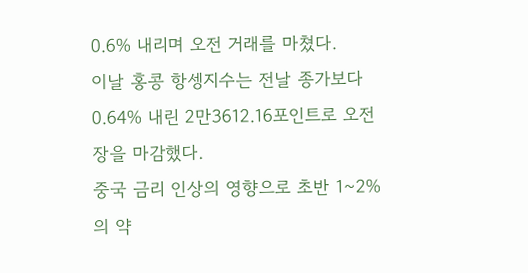0.6% 내리며 오전 거래를 마쳤다.
이날 홍콩 항셍지수는 전날 종가보다 0.64% 내린 2만3612.16포인트로 오전 장을 마감했다.
중국 금리 인상의 영향으로 초반 1~2%의 약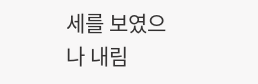세를 보였으나 내림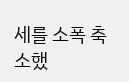세를 소폭 축소했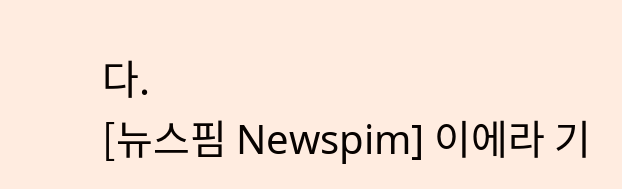다.
[뉴스핌 Newspim] 이에라 기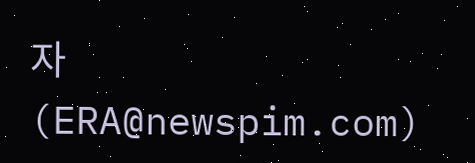자 (ERA@newspim.com)